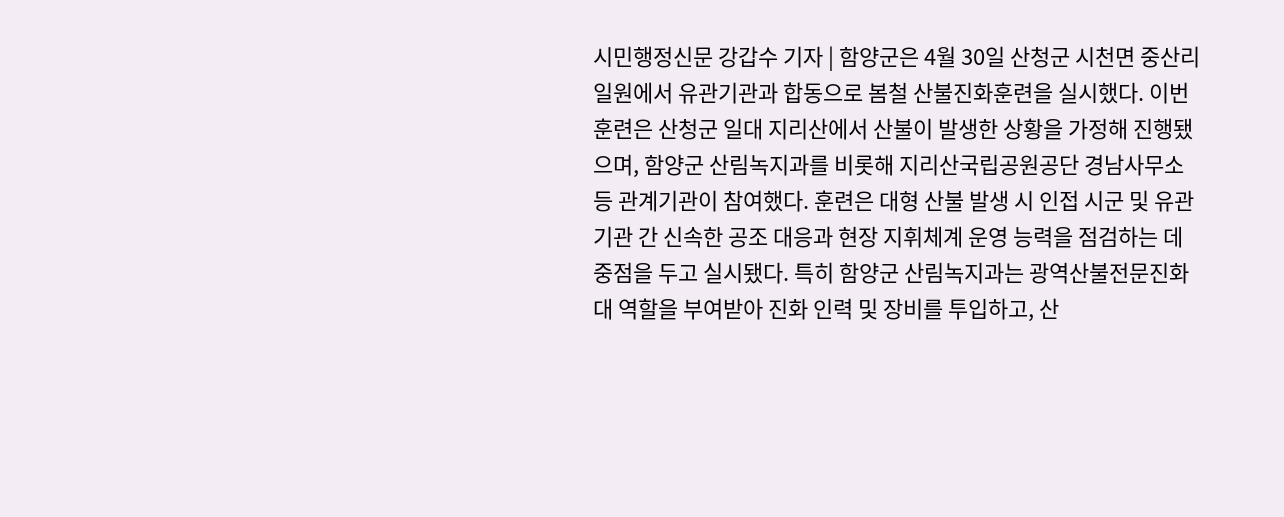시민행정신문 강갑수 기자 | 함양군은 4월 30일 산청군 시천면 중산리 일원에서 유관기관과 합동으로 봄철 산불진화훈련을 실시했다. 이번 훈련은 산청군 일대 지리산에서 산불이 발생한 상황을 가정해 진행됐으며, 함양군 산림녹지과를 비롯해 지리산국립공원공단 경남사무소 등 관계기관이 참여했다. 훈련은 대형 산불 발생 시 인접 시군 및 유관기관 간 신속한 공조 대응과 현장 지휘체계 운영 능력을 점검하는 데 중점을 두고 실시됐다. 특히 함양군 산림녹지과는 광역산불전문진화대 역할을 부여받아 진화 인력 및 장비를 투입하고, 산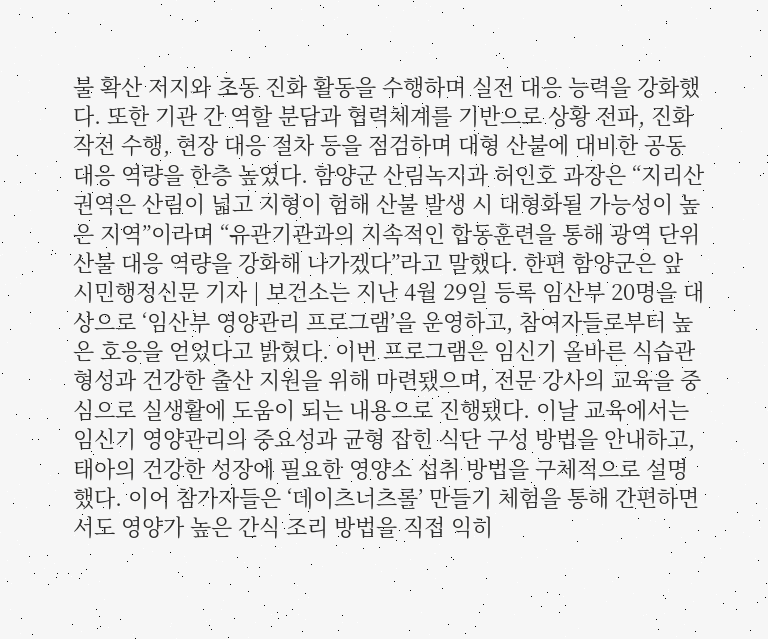불 확산 저지와 초동 진화 활동을 수행하며 실전 대응 능력을 강화했다. 또한 기관 간 역할 분담과 협력체계를 기반으로 상황 전파, 진화 작전 수행, 현장 대응 절차 등을 점검하며 대형 산불에 대비한 공동 대응 역량을 한층 높였다. 함양군 산림녹지과 허인호 과장은 “지리산 권역은 산림이 넓고 지형이 험해 산불 발생 시 대형화될 가능성이 높은 지역”이라며 “유관기관과의 지속적인 합동훈련을 통해 광역 단위 산불 대응 역량을 강화해 나가겠다”라고 말했다. 한편 함양군은 앞
시민행정신문 기자 | 보건소는 지난 4월 29일 등록 임산부 20명을 대상으로 ‘임산부 영양관리 프로그램’을 운영하고, 참여자들로부터 높은 호응을 얻었다고 밝혔다. 이번 프로그램은 임신기 올바른 식습관 형성과 건강한 출산 지원을 위해 마련됐으며, 전문 강사의 교육을 중심으로 실생활에 도움이 되는 내용으로 진행됐다. 이날 교육에서는 임신기 영양관리의 중요성과 균형 잡힌 식단 구성 방법을 안내하고, 태아의 건강한 성장에 필요한 영양소 섭취 방법을 구체적으로 설명했다. 이어 참가자들은 ‘데이츠너츠롤’ 만들기 체험을 통해 간편하면서도 영양가 높은 간식 조리 방법을 직접 익히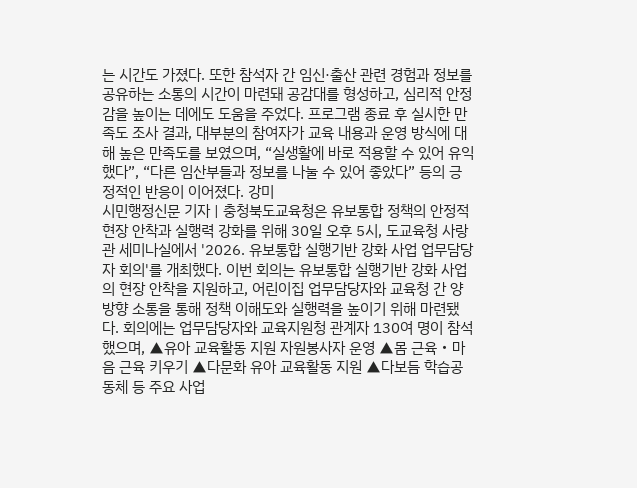는 시간도 가졌다. 또한 참석자 간 임신·출산 관련 경험과 정보를 공유하는 소통의 시간이 마련돼 공감대를 형성하고, 심리적 안정감을 높이는 데에도 도움을 주었다. 프로그램 종료 후 실시한 만족도 조사 결과, 대부분의 참여자가 교육 내용과 운영 방식에 대해 높은 만족도를 보였으며, “실생활에 바로 적용할 수 있어 유익했다”, “다른 임산부들과 정보를 나눌 수 있어 좋았다” 등의 긍정적인 반응이 이어졌다. 강미
시민행정신문 기자 | 충청북도교육청은 유보통합 정책의 안정적 현장 안착과 실행력 강화를 위해 30일 오후 5시, 도교육청 사랑관 세미나실에서 '2026. 유보통합 실행기반 강화 사업 업무담당자 회의'를 개최했다. 이번 회의는 유보통합 실행기반 강화 사업의 현장 안착을 지원하고, 어린이집 업무담당자와 교육청 간 양방향 소통을 통해 정책 이해도와 실행력을 높이기 위해 마련됐다. 회의에는 업무담당자와 교육지원청 관계자 130여 명이 참석했으며, ▲유아 교육활동 지원 자원봉사자 운영 ▲몸 근육‧마음 근육 키우기 ▲다문화 유아 교육활동 지원 ▲다보듬 학습공동체 등 주요 사업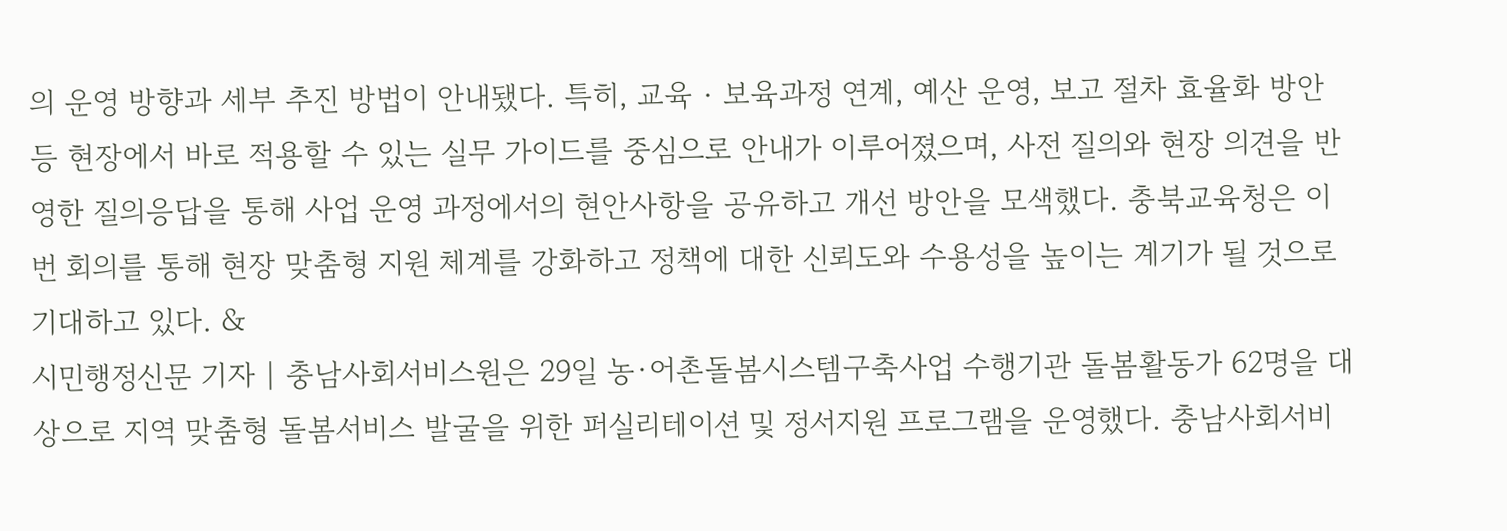의 운영 방향과 세부 추진 방법이 안내됐다. 특히, 교육‧보육과정 연계, 예산 운영, 보고 절차 효율화 방안 등 현장에서 바로 적용할 수 있는 실무 가이드를 중심으로 안내가 이루어졌으며, 사전 질의와 현장 의견을 반영한 질의응답을 통해 사업 운영 과정에서의 현안사항을 공유하고 개선 방안을 모색했다. 충북교육청은 이번 회의를 통해 현장 맞춤형 지원 체계를 강화하고 정책에 대한 신뢰도와 수용성을 높이는 계기가 될 것으로 기대하고 있다. &
시민행정신문 기자 | 충남사회서비스원은 29일 농·어촌돌봄시스템구축사업 수행기관 돌봄활동가 62명을 대상으로 지역 맞춤형 돌봄서비스 발굴을 위한 퍼실리테이션 및 정서지원 프로그램을 운영했다. 충남사회서비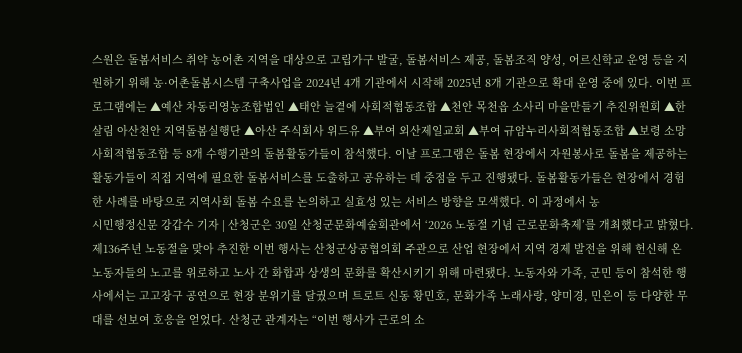스원은 돌봄서비스 취약 농어촌 지역을 대상으로 고립가구 발굴, 돌봄서비스 제공, 돌봄조직 양성, 어르신학교 운영 등을 지원하기 위해 농·어촌돌봄시스템 구축사업을 2024년 4개 기관에서 시작해 2025년 8개 기관으로 확대 운영 중에 있다. 이번 프로그램에는 ▲예산 차동리영농조합법인 ▲태안 늘곁에 사회적협동조합 ▲천안 목천읍 소사리 마을만들기 추진위원회 ▲한살림 아산천안 지역돌봄실행단 ▲아산 주식회사 위드유 ▲부여 외산제일교회 ▲부여 규암누리사회적협동조합 ▲보령 소망사회적협동조합 등 8개 수행기관의 돌봄활동가들이 참석했다. 이날 프로그램은 돌봄 현장에서 자원봉사로 돌봄을 제공하는 활동가들이 직접 지역에 필요한 돌봄서비스를 도출하고 공유하는 데 중점을 두고 진행됐다. 돌봄활동가들은 현장에서 경험한 사례를 바탕으로 지역사회 돌봄 수요를 논의하고 실효성 있는 서비스 방향을 모색했다. 이 과정에서 농
시민행정신문 강갑수 기자 | 산청군은 30일 산청군문화예술회관에서 ‘2026 노동절 기념 근로문화축제’를 개최했다고 밝혔다. 제136주년 노동절을 맞아 추진한 이번 행사는 산청군상공협의회 주관으로 산업 현장에서 지역 경제 발전을 위해 헌신해 온 노동자들의 노고를 위로하고 노사 간 화합과 상생의 문화를 확산시키기 위해 마련됐다. 노동자와 가족, 군민 등이 참석한 행사에서는 고고장구 공연으로 현장 분위기를 달궜으며 트로트 신동 황민호, 문화가족 노래사랑, 양미경, 민은이 등 다양한 무대를 선보여 호응을 얻었다. 산청군 관계자는 “이번 행사가 근로의 소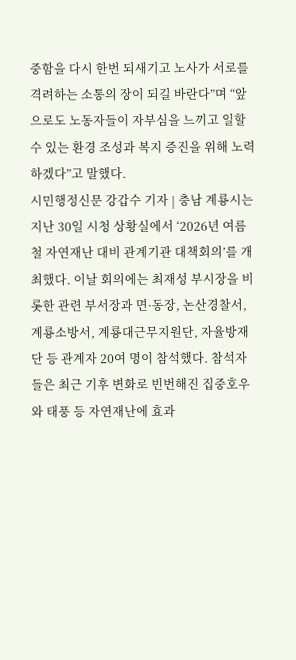중함을 다시 한번 되새기고 노사가 서로를 격려하는 소통의 장이 되길 바란다”며 “앞으로도 노동자들이 자부심을 느끼고 일할 수 있는 환경 조성과 복지 증진을 위해 노력하겠다”고 말했다.
시민행정신문 강갑수 기자 | 충남 계룡시는 지난 30일 시청 상황실에서 ‘2026년 여름철 자연재난 대비 관계기관 대책회의’를 개최했다. 이날 회의에는 최재성 부시장을 비롯한 관련 부서장과 면·동장, 논산경찰서, 계룡소방서, 계룡대근무지원단, 자율방재단 등 관계자 20여 명이 참석했다. 참석자들은 최근 기후 변화로 빈번해진 집중호우와 태풍 등 자연재난에 효과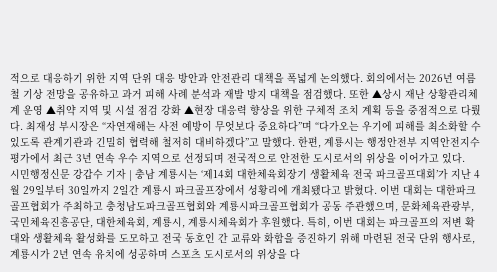적으로 대응하기 위한 지역 단위 대응 방안과 안전관리 대책을 폭넓게 논의했다. 회의에서는 2026년 여름철 기상 전망을 공유하고 과거 피해 사례 분석과 재발 방지 대책을 점검했다. 또한 ▲상시 재난 상황관리체계 운영 ▲취약 지역 및 시설 점검 강화 ▲현장 대응력 향상을 위한 구체적 조치 계획 등을 중점적으로 다뤘다. 최재성 부시장은 “자연재해는 사전 예방이 무엇보다 중요하다”며 “다가오는 우기에 피해를 최소화할 수 있도록 관계기관과 긴밀히 협력해 철저히 대비하겠다”고 말했다. 한편, 계룡시는 행정안전부 지역안전지수 평가에서 최근 3년 연속 우수 지역으로 선정되며 전국적으로 안전한 도시로서의 위상을 이어가고 있다.
시민행정신문 강갑수 기자 | 충남 계룡시는 ‘제14회 대한체육회장기 생활체육 전국 파크골프대회’가 지난 4월 29일부터 30일까지 2일간 계룡시 파크골프장에서 성황리에 개최됐다고 밝혔다. 이번 대회는 대한파크골프협회가 주최하고 충청남도파크골프협회와 계룡시파크골프협회가 공동 주관했으며, 문화체육관광부, 국민체육진흥공단, 대한체육회, 계룡시, 계룡시체육회가 후원했다. 특히, 이번 대회는 파크골프의 저변 확대와 생활체육 활성화를 도모하고 전국 동호인 간 교류와 화합을 증진하기 위해 마련된 전국 단위 행사로, 계룡시가 2년 연속 유치에 성공하며 스포츠 도시로서의 위상을 다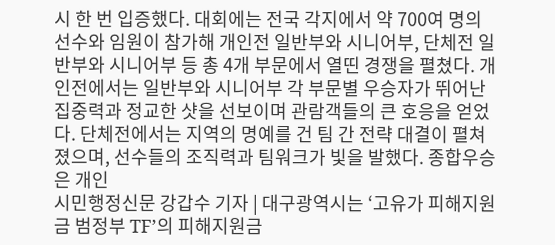시 한 번 입증했다. 대회에는 전국 각지에서 약 700여 명의 선수와 임원이 참가해 개인전 일반부와 시니어부, 단체전 일반부와 시니어부 등 총 4개 부문에서 열띤 경쟁을 펼쳤다. 개인전에서는 일반부와 시니어부 각 부문별 우승자가 뛰어난 집중력과 정교한 샷을 선보이며 관람객들의 큰 호응을 얻었다. 단체전에서는 지역의 명예를 건 팀 간 전략 대결이 펼쳐졌으며, 선수들의 조직력과 팀워크가 빛을 발했다. 종합우승은 개인
시민행정신문 강갑수 기자 | 대구광역시는 ‘고유가 피해지원금 범정부 TF’의 피해지원금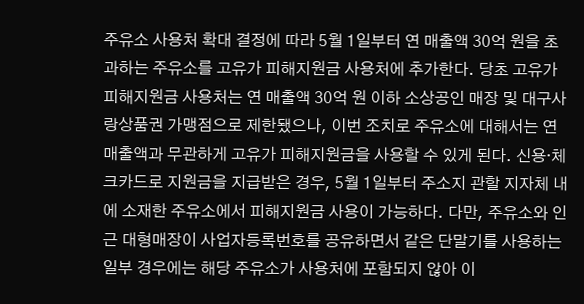주유소 사용처 확대 결정에 따라 5월 1일부터 연 매출액 30억 원을 초과하는 주유소를 고유가 피해지원금 사용처에 추가한다. 당초 고유가 피해지원금 사용처는 연 매출액 30억 원 이하 소상공인 매장 및 대구사랑상품권 가맹점으로 제한됐으나, 이번 조치로 주유소에 대해서는 연 매출액과 무관하게 고유가 피해지원금을 사용할 수 있게 된다. 신용·체크카드로 지원금을 지급받은 경우, 5월 1일부터 주소지 관할 지자체 내에 소재한 주유소에서 피해지원금 사용이 가능하다. 다만, 주유소와 인근 대형매장이 사업자등록번호를 공유하면서 같은 단말기를 사용하는 일부 경우에는 해당 주유소가 사용처에 포함되지 않아 이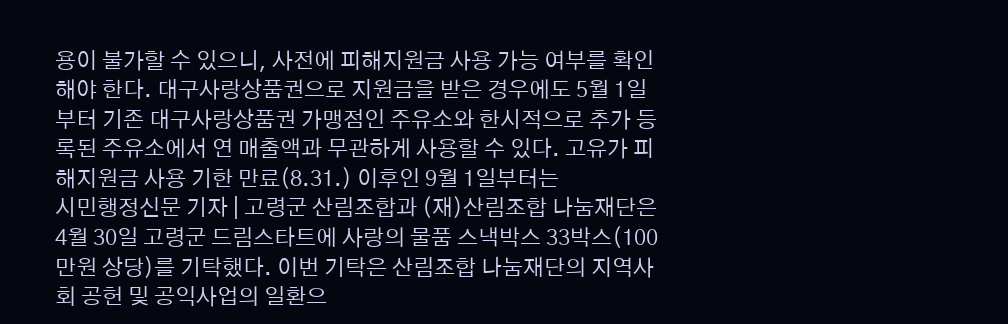용이 불가할 수 있으니, 사전에 피해지원금 사용 가능 여부를 확인해야 한다. 대구사랑상품권으로 지원금을 받은 경우에도 5월 1일부터 기존 대구사랑상품권 가맹점인 주유소와 한시적으로 추가 등록된 주유소에서 연 매출액과 무관하게 사용할 수 있다. 고유가 피해지원금 사용 기한 만료(8.31.) 이후인 9월 1일부터는
시민행정신문 기자 | 고령군 산림조합과 (재)산림조합 나눔재단은 4월 30일 고령군 드림스타트에 사랑의 물품 스낵박스 33박스(100만원 상당)를 기탁했다. 이번 기탁은 산림조합 나눔재단의 지역사회 공헌 및 공익사업의 일환으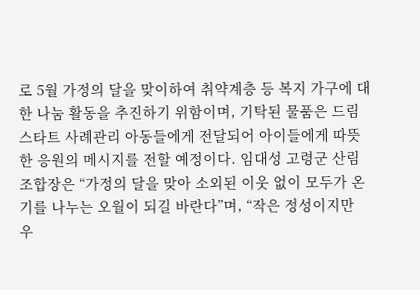로 5월 가정의 달을 맞이하여 취약계층 등 복지 가구에 대한 나눔 활동을 추진하기 위함이며, 기탁된 물품은 드림스타트 사례관리 아동들에게 전달되어 아이들에게 따뜻한 응원의 메시지를 전할 예정이다. 임대성 고령군 산림조합장은 “가정의 달을 맞아 소외된 이웃 없이 모두가 온기를 나누는 오월이 되길 바란다”며, “작은 정성이지만 우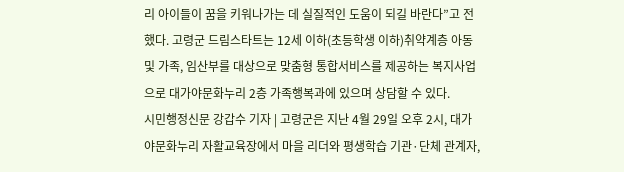리 아이들이 꿈을 키워나가는 데 실질적인 도움이 되길 바란다”고 전했다. 고령군 드림스타트는 12세 이하(초등학생 이하)취약계층 아동 및 가족, 임산부를 대상으로 맞춤형 통합서비스를 제공하는 복지사업으로 대가야문화누리 2층 가족행복과에 있으며 상담할 수 있다.
시민행정신문 강갑수 기자 | 고령군은 지난 4월 29일 오후 2시, 대가야문화누리 자활교육장에서 마을 리더와 평생학습 기관·단체 관계자,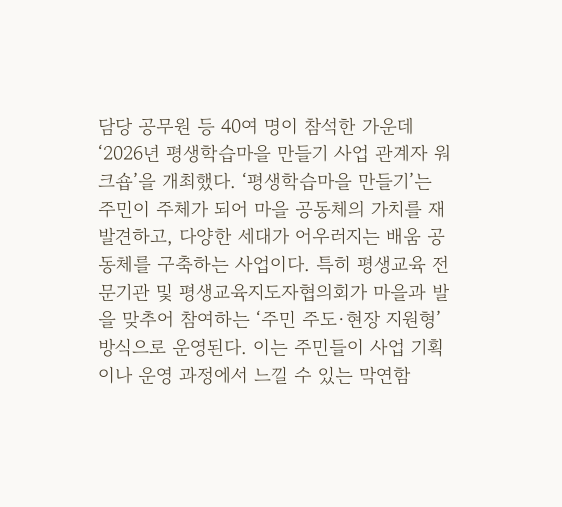담당 공무원 등 40여 명이 참석한 가운데 ‘2026년 평생학습마을 만들기 사업 관계자 워크숍’을 개최했다. ‘평생학습마을 만들기’는 주민이 주체가 되어 마을 공동체의 가치를 재발견하고, 다양한 세대가 어우러지는 배움 공동체를 구축하는 사업이다. 특히 평생교육 전문기관 및 평생교육지도자협의회가 마을과 발을 맞추어 참여하는 ‘주민 주도·현장 지원형’ 방식으로 운영된다. 이는 주민들이 사업 기획이나 운영 과정에서 느낄 수 있는 막연함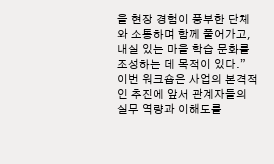을 현장 경험이 풍부한 단체와 소통하며 함께 풀어가고, 내실 있는 마을 학습 문화를 조성하는 데 목적이 있다.” 이번 워크숍은 사업의 본격적인 추진에 앞서 관계자들의 실무 역량과 이해도를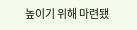높이기 위해 마련됐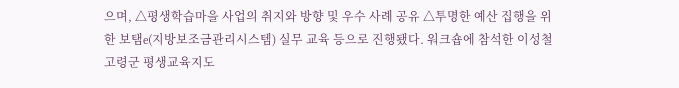으며, △평생학습마을 사업의 취지와 방향 및 우수 사례 공유 △투명한 예산 집행을 위한 보탬e(지방보조금관리시스템) 실무 교육 등으로 진행됐다. 워크숍에 참석한 이성철 고령군 평생교육지도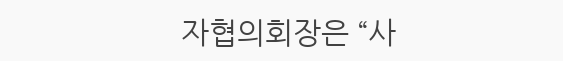자협의회장은 “사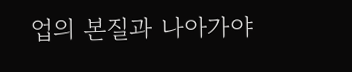업의 본질과 나아가야